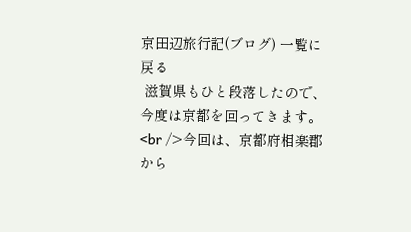京田辺旅行記(ブログ) 一覧に戻る
 滋賀県もひと段落したので、今度は京都を回ってきます。<br />今回は、京都府相楽郡から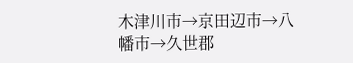木津川市→京田辺市→八幡市→久世郡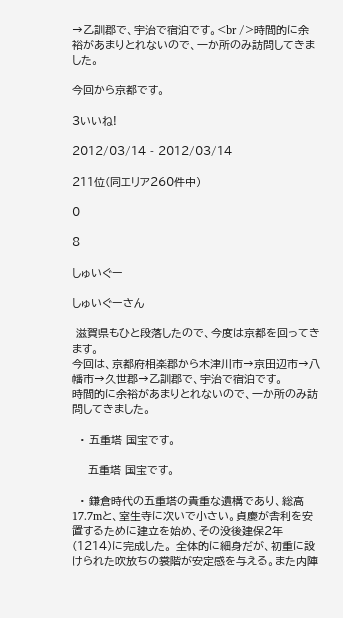→乙訓郡で、宇治で宿泊です。<br />時間的に余裕があまりとれないので、一か所のみ訪問してきました。

今回から京都です。

3いいね!

2012/03/14 - 2012/03/14

211位(同エリア260件中)

0

8

しゅいぐー

しゅいぐーさん

 滋賀県もひと段落したので、今度は京都を回ってきます。
今回は、京都府相楽郡から木津川市→京田辺市→八幡市→久世郡→乙訓郡で、宇治で宿泊です。
時間的に余裕があまりとれないので、一か所のみ訪問してきました。

  • 五重塔 国宝です。

    五重塔 国宝です。

  • 鎌倉時代の五重塔の貴重な遺構であり、総高17.7mと、室生寺に次いで小さい。貞慶が舎利を安置するために建立を始め、その没後建保2年(1214)に完成した。 全体的に細身だが、初重に設けられた吹放ちの裳階が安定感を与える。また内陣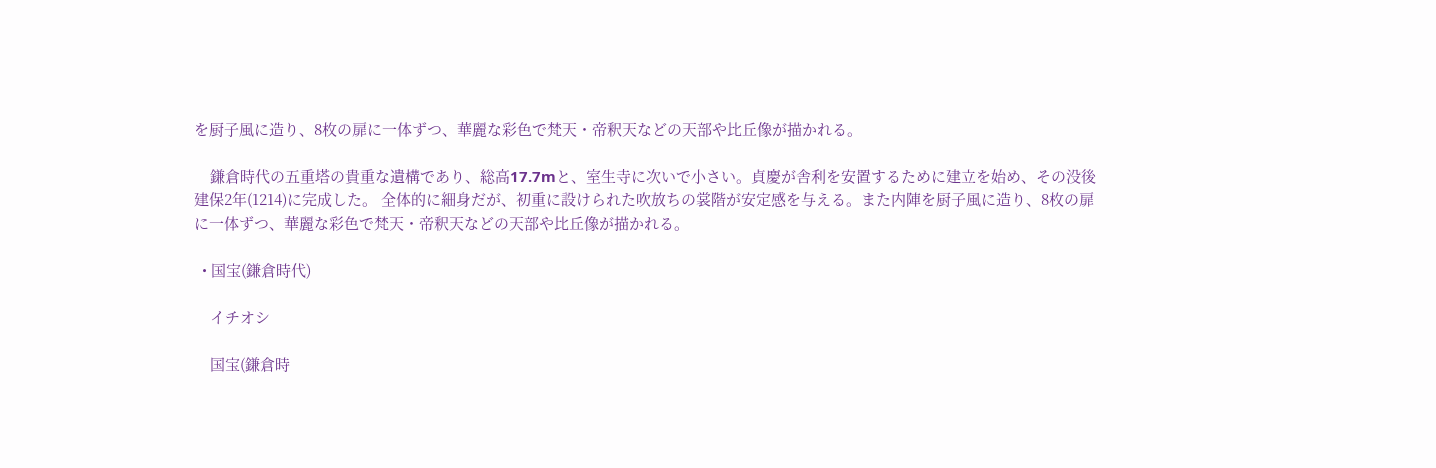を厨子風に造り、8枚の扉に一体ずつ、華麗な彩色で梵天・帝釈天などの天部や比丘像が描かれる。

    鎌倉時代の五重塔の貴重な遺構であり、総高17.7mと、室生寺に次いで小さい。貞慶が舎利を安置するために建立を始め、その没後建保2年(1214)に完成した。 全体的に細身だが、初重に設けられた吹放ちの裳階が安定感を与える。また内陣を厨子風に造り、8枚の扉に一体ずつ、華麗な彩色で梵天・帝釈天などの天部や比丘像が描かれる。

  • 国宝(鎌倉時代)

    イチオシ

    国宝(鎌倉時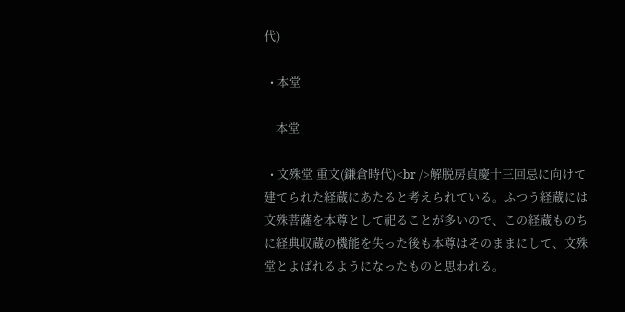代)

  • 本堂

    本堂

  • 文殊堂 重文(鎌倉時代)<br />解脱房貞慶十三回忌に向けて建てられた経蔵にあたると考えられている。ふつう経蔵には文殊菩薩を本尊として祀ることが多いので、この経蔵ものちに経典収蔵の機能を失った後も本尊はそのままにして、文殊堂とよばれるようになったものと思われる。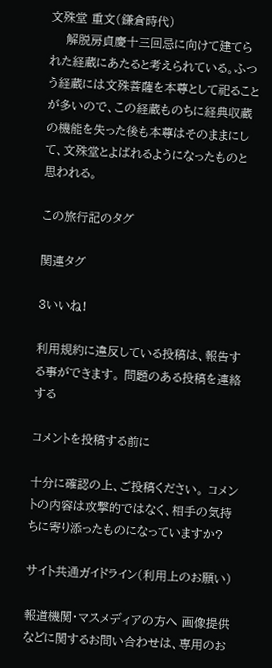文殊堂 重文(鎌倉時代)
    解脱房貞慶十三回忌に向けて建てられた経蔵にあたると考えられている。ふつう経蔵には文殊菩薩を本尊として祀ることが多いので、この経蔵ものちに経典収蔵の機能を失った後も本尊はそのままにして、文殊堂とよばれるようになったものと思われる。

この旅行記のタグ

関連タグ

3いいね!

利用規約に違反している投稿は、報告する事ができます。 問題のある投稿を連絡する

コメントを投稿する前に

十分に確認の上、ご投稿ください。 コメントの内容は攻撃的ではなく、相手の気持ちに寄り添ったものになっていますか?

サイト共通ガイドライン(利用上のお願い)

報道機関・マスメディアの方へ 画像提供などに関するお問い合わせは、専用のお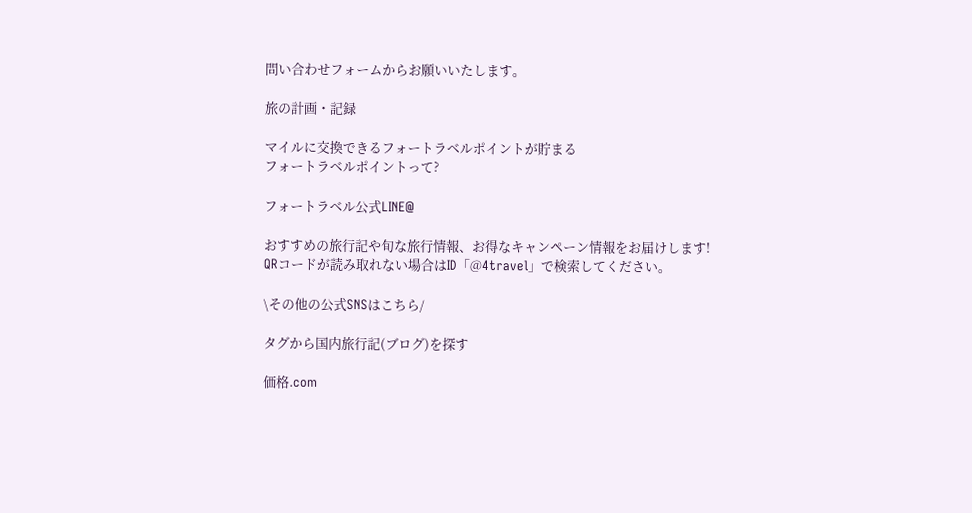問い合わせフォームからお願いいたします。

旅の計画・記録

マイルに交換できるフォートラベルポイントが貯まる
フォートラベルポイントって?

フォートラベル公式LINE@

おすすめの旅行記や旬な旅行情報、お得なキャンペーン情報をお届けします!
QRコードが読み取れない場合はID「@4travel」で検索してください。

\その他の公式SNSはこちら/

タグから国内旅行記(ブログ)を探す

価格.com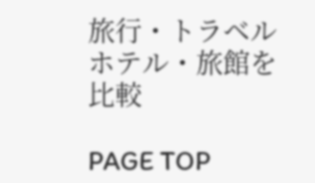旅行・トラベルホテル・旅館を比較

PAGE TOP